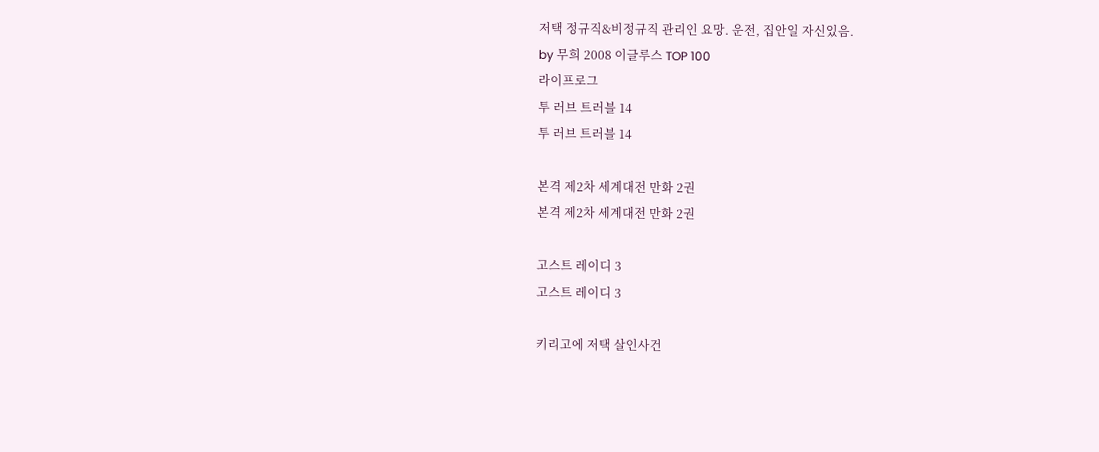저택 정규직&비정규직 관리인 요망. 운전, 집안일 자신있음.
by 무희 2008 이글루스 TOP 100
라이프로그
투 러브 트러블 14
투 러브 트러블 14

본격 제2차 세계대전 만화 2권
본격 제2차 세계대전 만화 2권

고스트 레이디 3
고스트 레이디 3

키리고에 저택 살인사건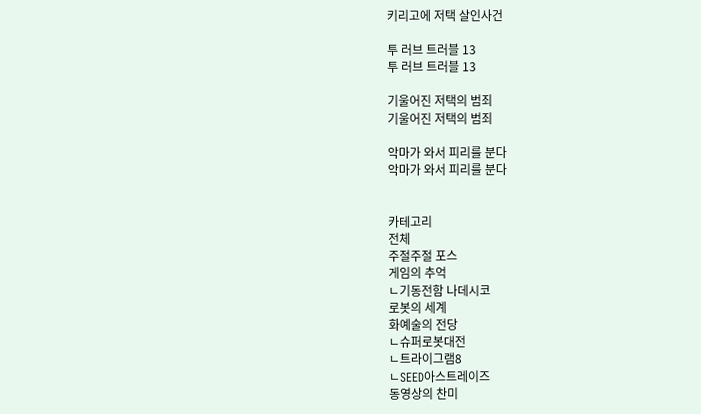키리고에 저택 살인사건

투 러브 트러블 13
투 러브 트러블 13

기울어진 저택의 범죄
기울어진 저택의 범죄

악마가 와서 피리를 분다
악마가 와서 피리를 분다


카테고리
전체
주절주절 포스
게임의 추억
ㄴ기동전함 나데시코
로봇의 세계
화예술의 전당
ㄴ슈퍼로봇대전
ㄴ트라이그램8
ㄴSEED아스트레이즈
동영상의 찬미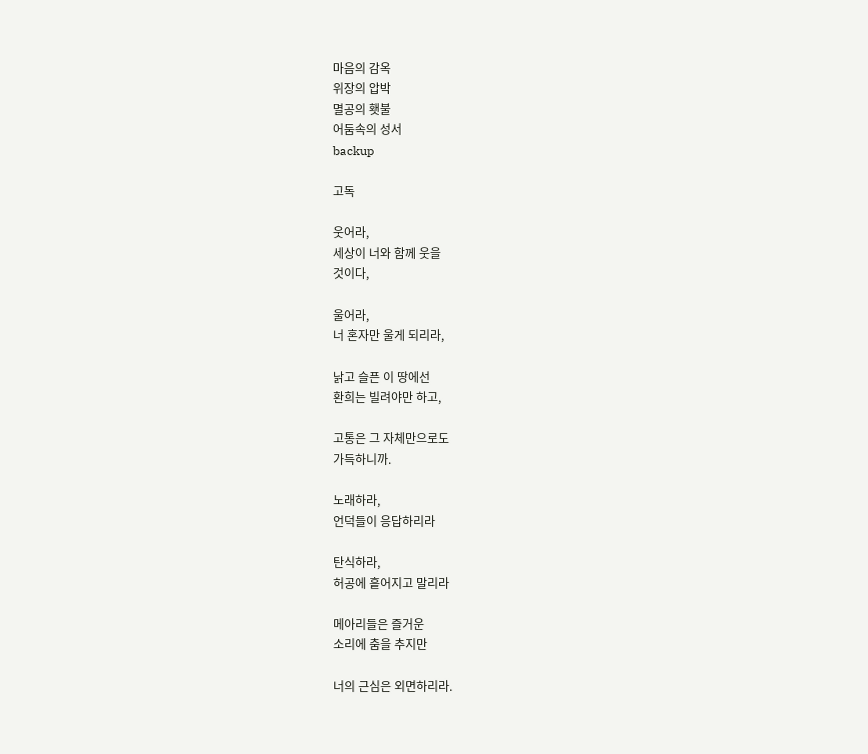마음의 감옥
위장의 압박
멸공의 횃불
어둠속의 성서
backup

고독

웃어라,
세상이 너와 함께 웃을
것이다,

울어라,
너 혼자만 울게 되리라,

낡고 슬픈 이 땅에선
환희는 빌려야만 하고,

고통은 그 자체만으로도
가득하니까.

노래하라,
언덕들이 응답하리라

탄식하라,
허공에 흩어지고 말리라

메아리들은 즐거운
소리에 춤을 추지만

너의 근심은 외면하리라.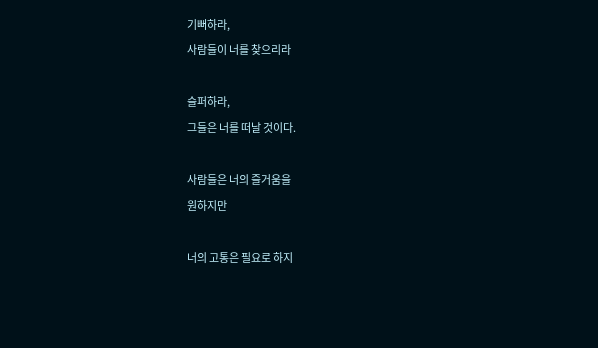기뻐하라,
사람들이 너를 찾으리라

슬퍼하라,
그들은 너를 떠날 것이다.

사람들은 너의 즐거움을
원하지만

너의 고통은 필요로 하지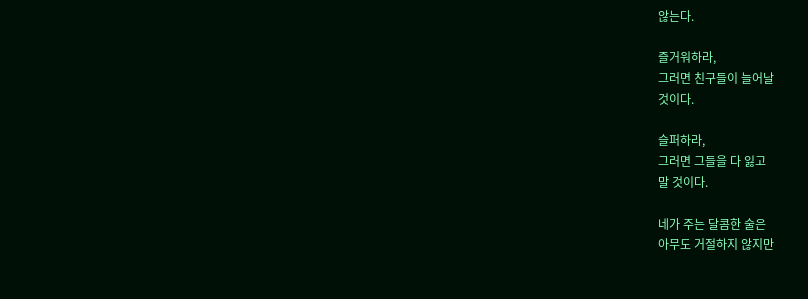않는다.

즐거워하라,
그러면 친구들이 늘어날
것이다.

슬퍼하라,
그러면 그들을 다 잃고
말 것이다.

네가 주는 달콤한 술은
아무도 거절하지 않지만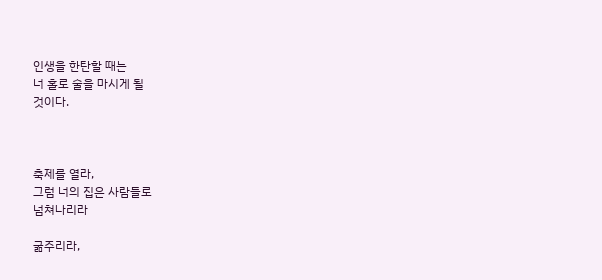인생을 한탄할 때는
너 홀로 술을 마시게 될
것이다.



축제를 열라,
그럼 너의 집은 사람들로
넘쳐나리라

굶주리라,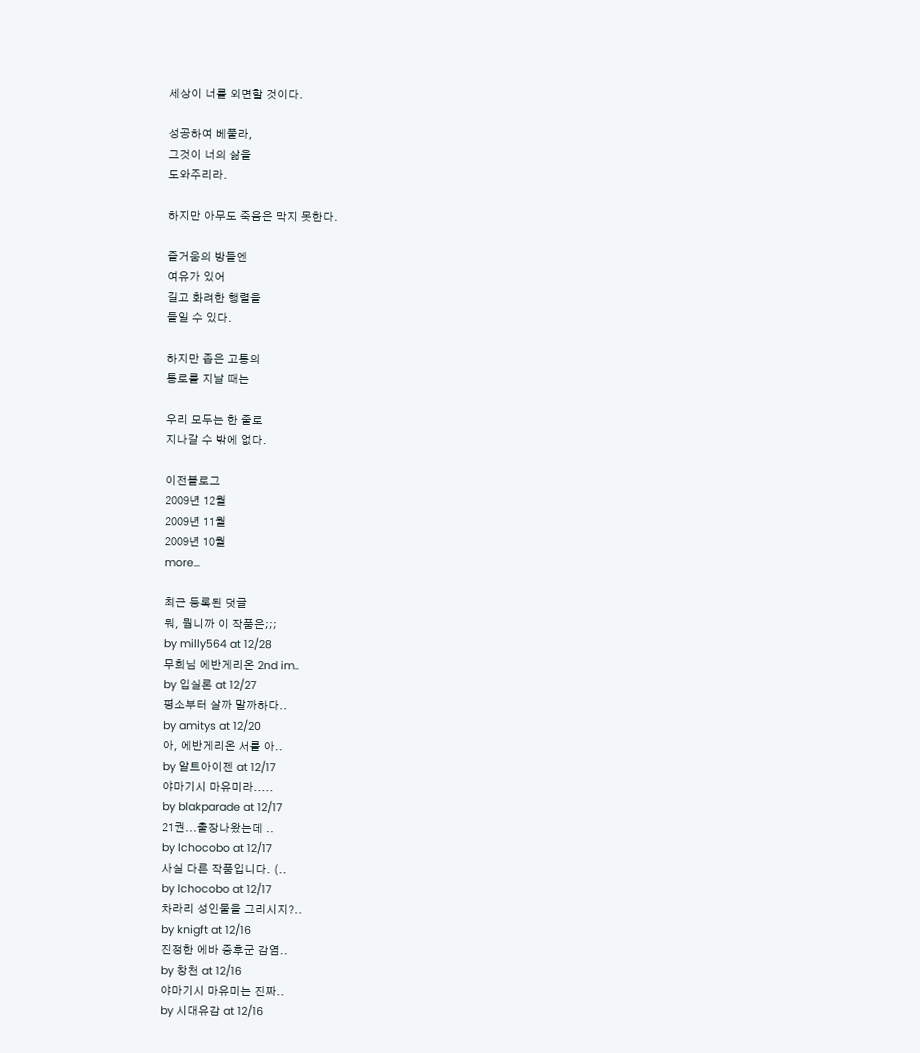세상이 너를 외면할 것이다.

성공하여 베풀라,
그것이 너의 삶을
도와주리라.

하지만 아무도 죽음은 막지 못한다.

즐거움의 방들엔
여유가 있어
길고 화려한 행렬을
들일 수 있다.

하지만 좁은 고통의
통로를 지날 때는

우리 모두는 한 줄로
지나갈 수 밖에 없다.

이전블로그
2009년 12월
2009년 11월
2009년 10월
more...

최근 등록된 덧글
뭐, 뭡니까 이 작품은;;;
by milly564 at 12/28
무희님 에반게리온 2nd im..
by 입실론 at 12/27
평소부터 살까 말까하다..
by amitys at 12/20
아, 에반게리온 서를 아..
by 알트아이젠 at 12/17
야마기시 마유미라.....
by blakparade at 12/17
21권...출장나왔는데 ..
by lchocobo at 12/17
사실 다른 작품입니다. (..
by lchocobo at 12/17
차라리 성인물을 그리시지?..
by knigft at 12/16
진정한 에바 증후군 감염..
by 창천 at 12/16
야마기시 마유미는 진짜..
by 시대유감 at 12/16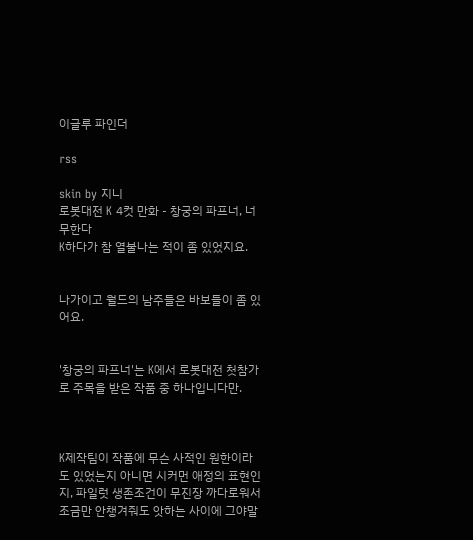이글루 파인더

rss

skin by 지니
로봇대전 K 4컷 만화 - 창궁의 파프너, 너무한다
K하다가 참 열불나는 적이 좀 있었지요.


나가이고 월드의 남주들은 바보들이 좀 있어요.


'창궁의 파프너'는 K에서 로봇대전 첫참가로 주목을 받은 작품 중 하나입니다만.



K제작팀이 작품에 무슨 사적인 원한이라도 있었는지 아니면 시커먼 애정의 표현인지, 파일럿 생존조건이 무진장 까다로워서 조금만 안챙겨줘도 앗하는 사이에 그야말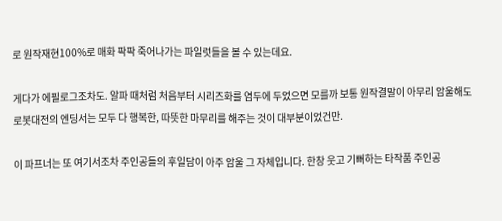로 원작재현100%로 매화 팍팍 죽어나가는 파일럿들을 볼 수 있는데요.

게다가 에필로그조차도. 알파 때처럼 처음부터 시리즈화를 염두에 두었으면 모를까 보통 원작결말이 아무리 암울해도 로봇대전의 엔딩서는 모두 다 행복한, 따뜻한 마무리를 해주는 것이 대부분이었건만.

이 파프너는 또 여기서조차 주인공들의 후일담이 아주 암울 그 자체입니다. 한창 웃고 기뻐하는 타작품 주인공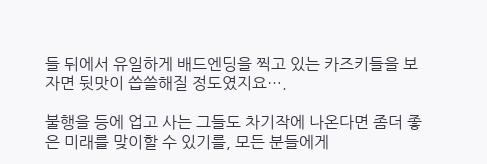들 뒤에서 유일하게 배드엔딩을 찍고 있는 카즈키들을 보자면 뒷맛이 씁쓸해질 정도였지요….

불행을 등에 업고 사는 그들도 차기작에 나온다면 좀더 좋은 미래를 맞이할 수 있기를, 모든 분들에게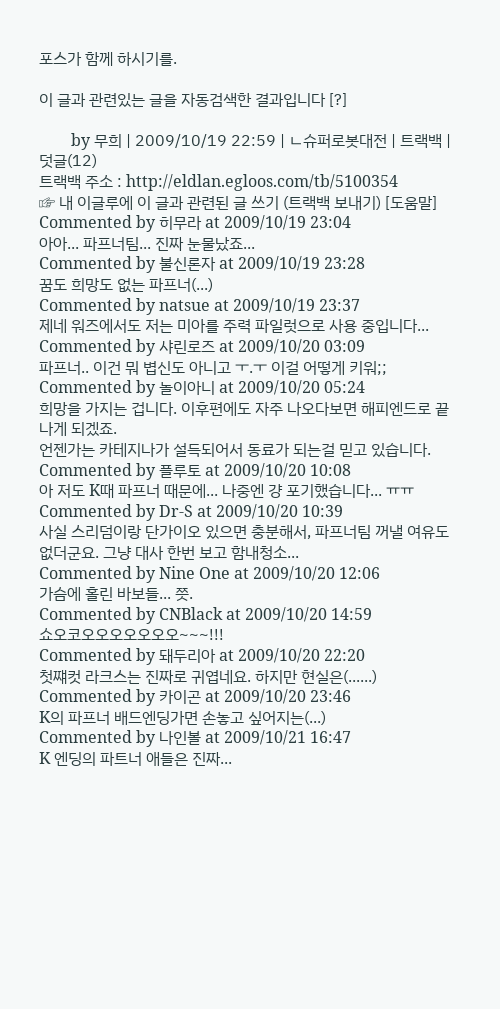포스가 함께 하시기를.

이 글과 관련있는 글을 자동검색한 결과입니다 [?]

        by 무희 | 2009/10/19 22:59 | ㄴ슈퍼로봇대전 | 트랙백 | 덧글(12)
트랙백 주소 : http://eldlan.egloos.com/tb/5100354
☞ 내 이글루에 이 글과 관련된 글 쓰기 (트랙백 보내기) [도움말]
Commented by 히무라 at 2009/10/19 23:04
아아... 파프너팀... 진짜 눈물났죠...
Commented by 불신론자 at 2009/10/19 23:28
꿈도 희망도 없는 파프너(...)
Commented by natsue at 2009/10/19 23:37
제네 워즈에서도 저는 미아를 주력 파일럿으로 사용 중입니다...
Commented by 샤린로즈 at 2009/10/20 03:09
파프너.. 이건 뭐 볍신도 아니고 ㅜ.ㅜ 이걸 어떻게 키워;;
Commented by 놀이아니 at 2009/10/20 05:24
희망을 가지는 겁니다. 이후편에도 자주 나오다보면 해피엔드로 끝나게 되겠죠.
언젠가는 카테지나가 설득되어서 동료가 되는걸 믿고 있습니다.
Commented by 플루토 at 2009/10/20 10:08
아 저도 K때 파프너 때문에... 나중엔 걍 포기했습니다... ㅠㅠ
Commented by Dr-S at 2009/10/20 10:39
사실 스리덤이랑 단가이오 있으면 충분해서, 파프너팀 꺼낼 여유도 없더군요. 그냥 대사 한번 보고 함내청소...
Commented by Nine One at 2009/10/20 12:06
가슴에 홀린 바보들... 쯧.
Commented by CNBlack at 2009/10/20 14:59
쇼오코오오오오오오오~~~!!!
Commented by 돼두리아 at 2009/10/20 22:20
첫쨰컷 라크스는 진짜로 귀엽네요. 하지만 현실은(......)
Commented by 카이곤 at 2009/10/20 23:46
K의 파프너 배드엔딩가면 손놓고 싶어지는(...)
Commented by 나인볼 at 2009/10/21 16:47
K 엔딩의 파트너 애들은 진짜...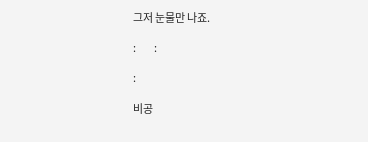그저 눈물만 나죠.

:         :

:

비공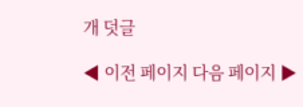개 덧글

◀ 이전 페이지 다음 페이지 ▶